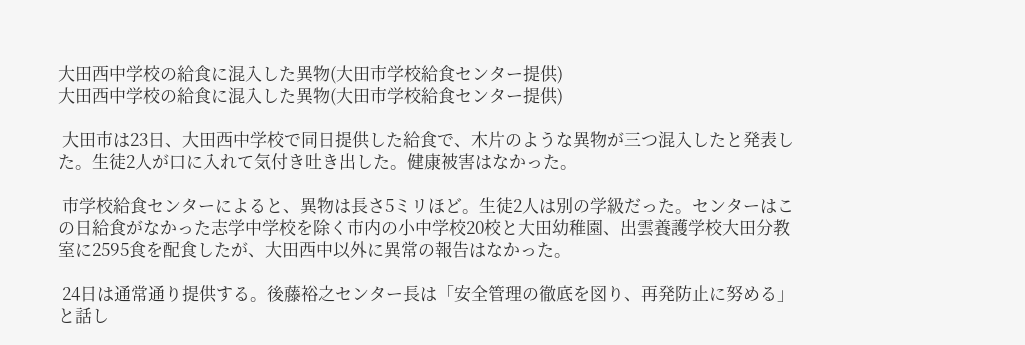大田西中学校の給食に混入した異物(大田市学校給食センター提供)
大田西中学校の給食に混入した異物(大田市学校給食センター提供)

 大田市は23日、大田西中学校で同日提供した給食で、木片のような異物が三つ混入したと発表した。生徒2人が口に入れて気付き吐き出した。健康被害はなかった。

 市学校給食センターによると、異物は長さ5ミリほど。生徒2人は別の学級だった。センターはこの日給食がなかった志学中学校を除く市内の小中学校20校と大田幼稚園、出雲養護学校大田分教室に2595食を配食したが、大田西中以外に異常の報告はなかった。

 24日は通常通り提供する。後藤裕之センター長は「安全管理の徹底を図り、再発防止に努める」と話し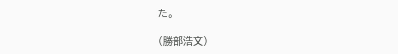た。

(勝部浩文)